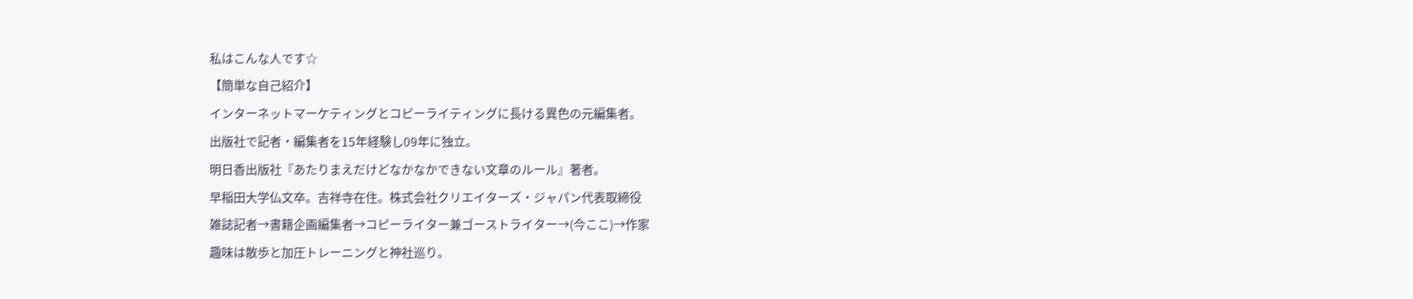私はこんな人です☆
【簡単な自己紹介】
インターネットマーケティングとコピーライティングに長ける異色の元編集者。
出版社で記者・編集者を15年経験し09年に独立。
明日香出版社『あたりまえだけどなかなかできない文章のルール』著者。
早稲田大学仏文卒。吉祥寺在住。株式会社クリエイターズ・ジャパン代表取締役
雑誌記者→書籍企画編集者→コピーライター兼ゴーストライター→(今ここ)→作家
趣味は散歩と加圧トレーニングと神社巡り。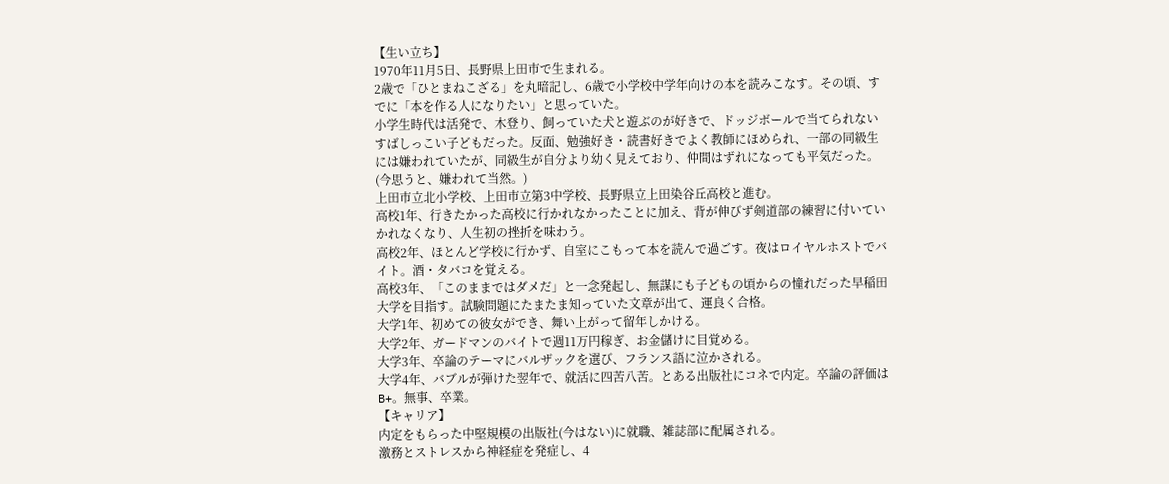【生い立ち】
1970年11月5日、長野県上田市で生まれる。
2歳で「ひとまねこざる」を丸暗記し、6歳で小学校中学年向けの本を読みこなす。その頃、すでに「本を作る人になりたい」と思っていた。
小学生時代は活発で、木登り、飼っていた犬と遊ぶのが好きで、ドッジボールで当てられないすばしっこい子どもだった。反面、勉強好き・読書好きでよく教師にほめられ、一部の同級生には嫌われていたが、同級生が自分より幼く見えており、仲間はずれになっても平気だった。(今思うと、嫌われて当然。)
上田市立北小学校、上田市立第3中学校、長野県立上田染谷丘高校と進む。
高校1年、行きたかった高校に行かれなかったことに加え、背が伸びず剣道部の練習に付いていかれなくなり、人生初の挫折を味わう。
高校2年、ほとんど学校に行かず、自室にこもって本を読んで過ごす。夜はロイヤルホストでバイト。酒・タバコを覚える。
高校3年、「このままではダメだ」と一念発起し、無謀にも子どもの頃からの憧れだった早稲田大学を目指す。試験問題にたまたま知っていた文章が出て、運良く合格。
大学1年、初めての彼女ができ、舞い上がって留年しかける。
大学2年、ガードマンのバイトで週11万円稼ぎ、お金儲けに目覚める。
大学3年、卒論のテーマにバルザックを選び、フランス語に泣かされる。
大学4年、バブルが弾けた翌年で、就活に四苦八苦。とある出版社にコネで内定。卒論の評価はB+。無事、卒業。
【キャリア】
内定をもらった中堅規模の出版社(今はない)に就職、雑誌部に配属される。
激務とストレスから神経症を発症し、4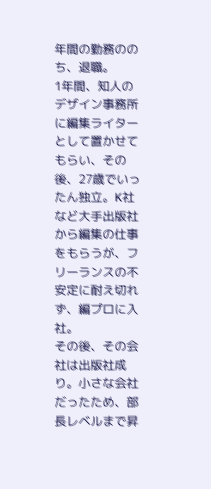年間の勤務ののち、退職。
1年間、知人のデザイン事務所に編集ライターとして置かせてもらい、その後、27歳でいったん独立。K社など大手出版社から編集の仕事をもらうが、フリーランスの不安定に耐え切れず、編プロに入社。
その後、その会社は出版社成り。小さな会社だったため、部長レベルまで昇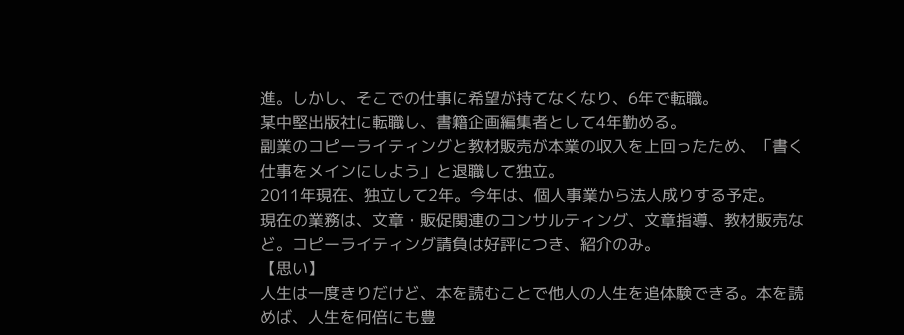進。しかし、そこでの仕事に希望が持てなくなり、6年で転職。
某中堅出版社に転職し、書籍企画編集者として4年勤める。
副業のコピーライティングと教材販売が本業の収入を上回ったため、「書く仕事をメインにしよう」と退職して独立。
2011年現在、独立して2年。今年は、個人事業から法人成りする予定。
現在の業務は、文章・販促関連のコンサルティング、文章指導、教材販売など。コピーライティング請負は好評につき、紹介のみ。
【思い】
人生は一度きりだけど、本を読むことで他人の人生を追体験できる。本を読めば、人生を何倍にも豊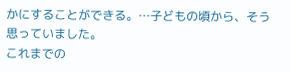かにすることができる。…子どもの頃から、そう思っていました。
これまでの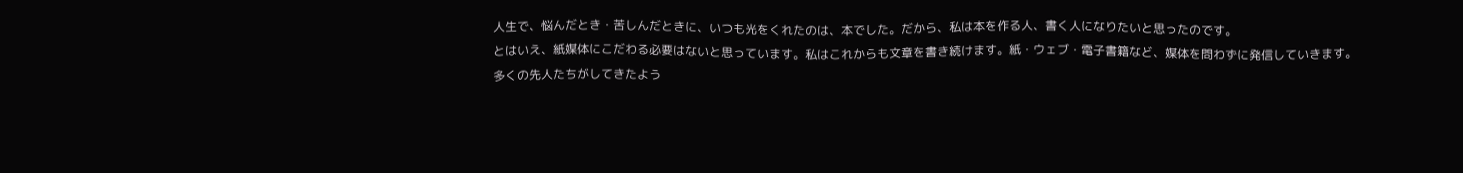人生で、悩んだとき・苦しんだときに、いつも光をくれたのは、本でした。だから、私は本を作る人、書く人になりたいと思ったのです。
とはいえ、紙媒体にこだわる必要はないと思っています。私はこれからも文章を書き続けます。紙・ウェブ・電子書籍など、媒体を問わずに発信していきます。
多くの先人たちがしてきたよう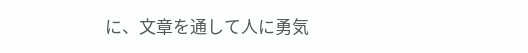に、文章を通して人に勇気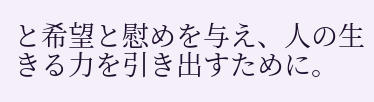と希望と慰めを与え、人の生きる力を引き出すために。